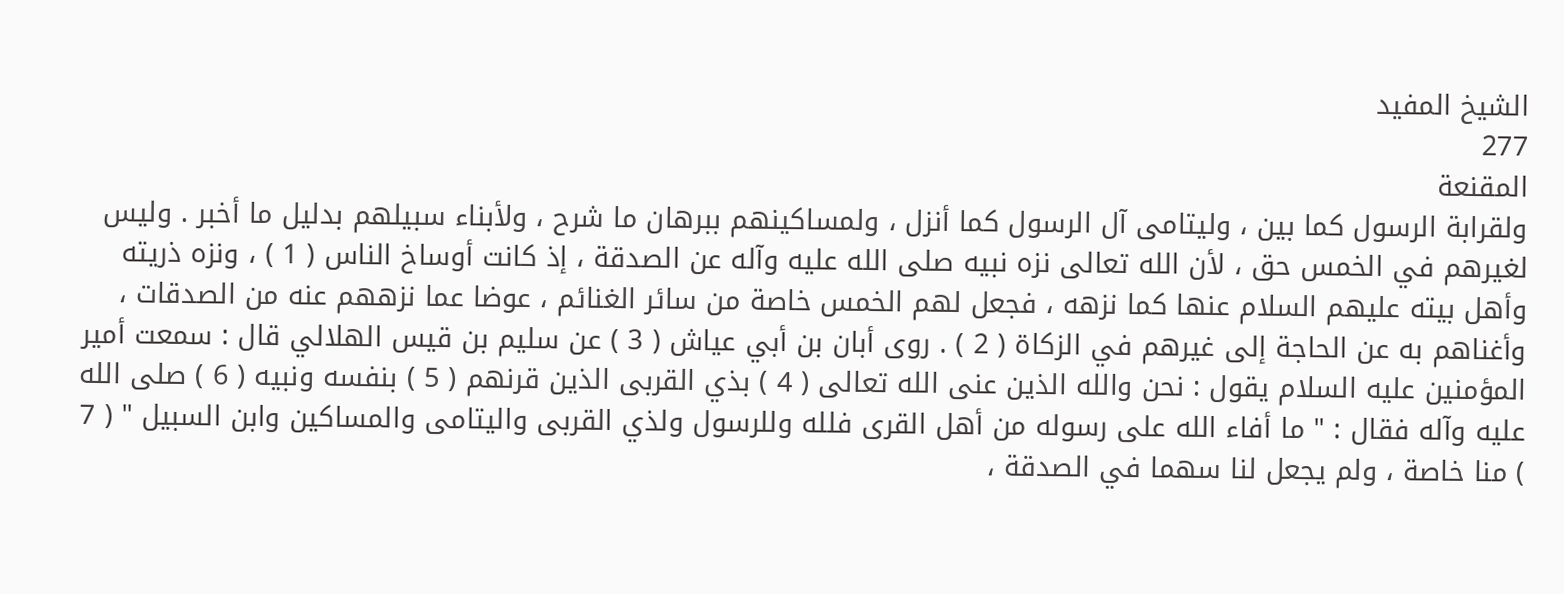الشيخ المفيد
277
المقنعة
ولقرابة الرسول كما بين ، وليتامى آل الرسول كما أنزل ، ولمساكينهم ببرهان ما شرح ، ولأبناء سبيلهم بدليل ما أخبر . وليس لغيرهم في الخمس حق ، لأن الله تعالى نزه نبيه صلى الله عليه وآله عن الصدقة ، إذ كانت أوساخ الناس ( 1 ) ، ونزه ذريته وأهل بيته عليهم السلام عنها كما نزهه ، فجعل لهم الخمس خاصة من سائر الغنائم ، عوضا عما نزههم عنه من الصدقات ، وأغناهم به عن الحاجة إلى غيرهم في الزكاة ( 2 ) . روى أبان بن أبي عياش ( 3 ) عن سليم بن قيس الهلالي قال : سمعت أمير المؤمنين عليه السلام يقول : نحن والله الذين عنى الله تعالى ( 4 ) بذي القربى الذين قرنهم ( 5 ) بنفسه ونبيه ( 6 ) صلى الله عليه وآله فقال : " ما أفاء الله على رسوله من أهل القرى فلله وللرسول ولذي القربى واليتامى والمساكين وابن السبيل " ( 7 ) منا خاصة ، ولم يجعل لنا سهما في الصدقة ،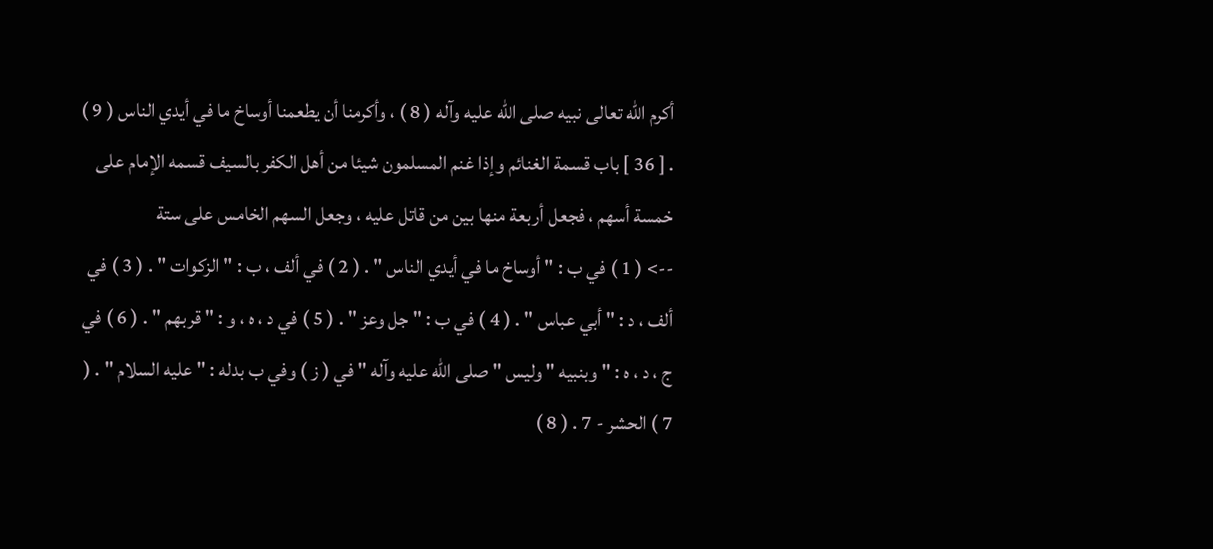أكرم الله تعالى نبيه صلى الله عليه وآله ( 8 ) ، وأكرمنا أن يطعمنا أوساخ ما في أيدي الناس ( 9 ) . [ 36 ] باب قسمة الغنائم وإذا غنم المسلمون شيئا من أهل الكفر بالسيف قسمه الإمام على خمسة أسهم ، فجعل أربعة منها بين من قاتل عليه ، وجعل السهم الخامس على ستة
--> ( 1 ) في ب : " أوساخ ما في أيدي الناس " . ( 2 ) في ألف ، ب : " الزكوات " . ( 3 ) في ألف ، د : " أبي عباس " . ( 4 ) في ب : " جل وعز " . ( 5 ) في د ، ه ، و : " قربهم " . ( 6 ) في ج ، د ، ه : " وبنبيه " وليس " صلى الله عليه وآله " في ( ز ) وفي ب بدله : " عليه السلام " . ( 7 ) الحشر - 7 . ( 8 )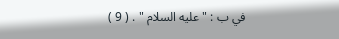في ب : " عليه السلام " . ( 9 )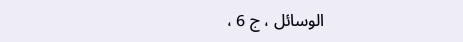الوسائل ، ج 6 ،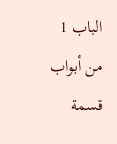الباب 1 من أبواب قسمة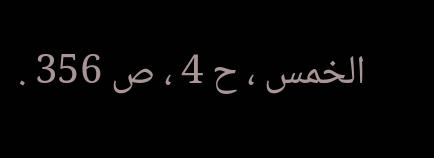الخمس ، ح 4 ، ص 356 .